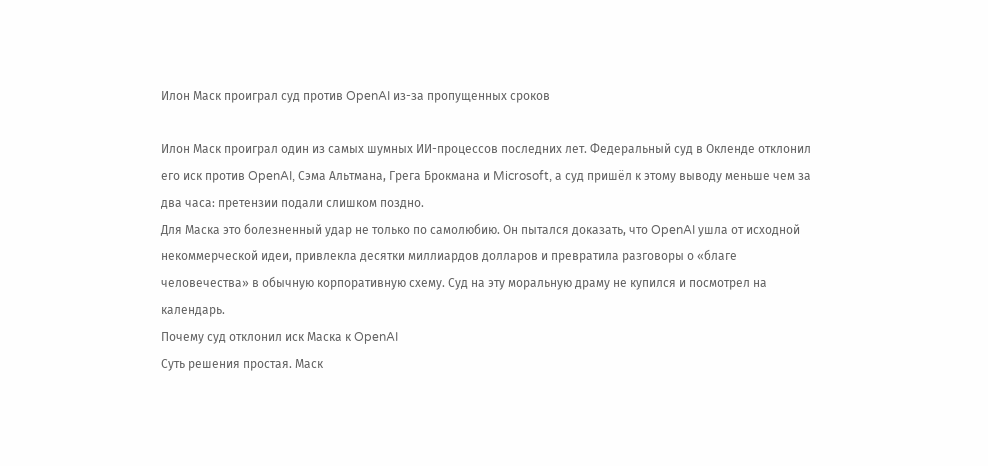Илон Маск проиграл суд против OpenAI из-за пропущенных сроков

Илон Маск проиграл один из самых шумных ИИ-процессов последних лет. Федеральный суд в Окленде отклонил его иск против OpenAI, Сэма Альтмана, Грега Брокмана и Microsoft, а суд пришёл к этому выводу меньше чем за два часа: претензии подали слишком поздно.
Для Маска это болезненный удар не только по самолюбию. Он пытался доказать, что OpenAI ушла от исходной некоммерческой идеи, привлекла десятки миллиардов долларов и превратила разговоры о «благе человечества» в обычную корпоративную схему. Суд на эту моральную драму не купился и посмотрел на календарь.
Почему суд отклонил иск Маска к OpenAI
Суть решения простая. Маск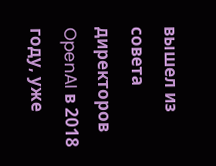вышел из совета директоров OpenAI в 2018 году, уже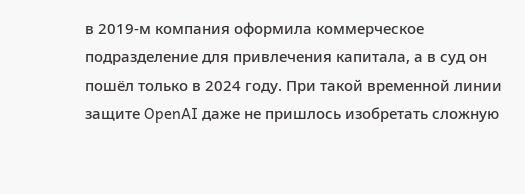в 2019-м компания оформила коммерческое подразделение для привлечения капитала, а в суд он пошёл только в 2024 году. При такой временной линии защите OpenAI даже не пришлось изобретать сложную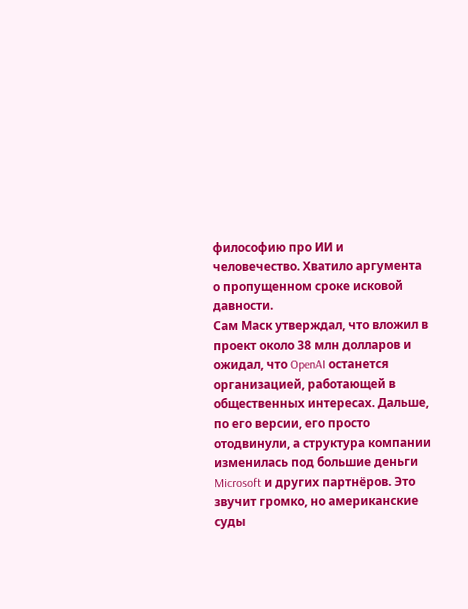философию про ИИ и человечество. Хватило аргумента о пропущенном сроке исковой давности.
Сам Маск утверждал, что вложил в проект около 38 млн долларов и ожидал, что OpenAI останется организацией, работающей в общественных интересах. Дальше, по его версии, его просто отодвинули, а структура компании изменилась под большие деньги Microsoft и других партнёров. Это звучит громко, но американские суды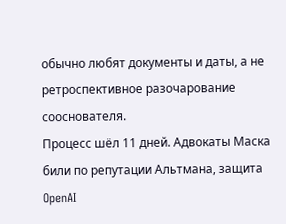обычно любят документы и даты, а не ретроспективное разочарование сооснователя.
Процесс шёл 11 дней. Адвокаты Маска били по репутации Альтмана, защита OpenAI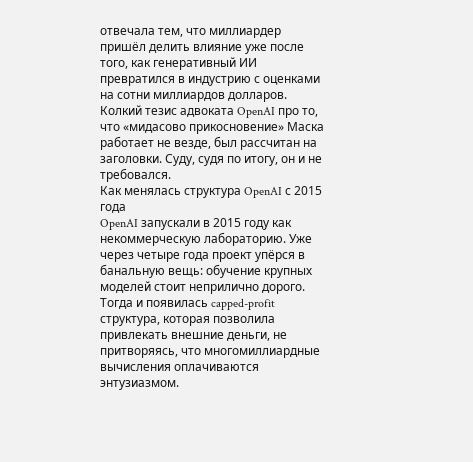отвечала тем, что миллиардер пришёл делить влияние уже после того, как генеративный ИИ превратился в индустрию с оценками на сотни миллиардов долларов. Колкий тезис адвоката OpenAI про то, что «мидасово прикосновение» Маска работает не везде, был рассчитан на заголовки. Суду, судя по итогу, он и не требовался.
Как менялась структура OpenAI с 2015 года
OpenAI запускали в 2015 году как некоммерческую лабораторию. Уже через четыре года проект упёрся в банальную вещь: обучение крупных моделей стоит неприлично дорого. Тогда и появилась capped-profit структура, которая позволила привлекать внешние деньги, не притворяясь, что многомиллиардные вычисления оплачиваются энтузиазмом.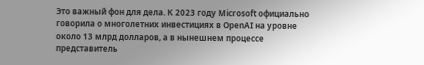Это важный фон для дела. К 2023 году Microsoft официально говорила о многолетних инвестициях в OpenAI на уровне около 13 млрд долларов, а в нынешнем процессе представитель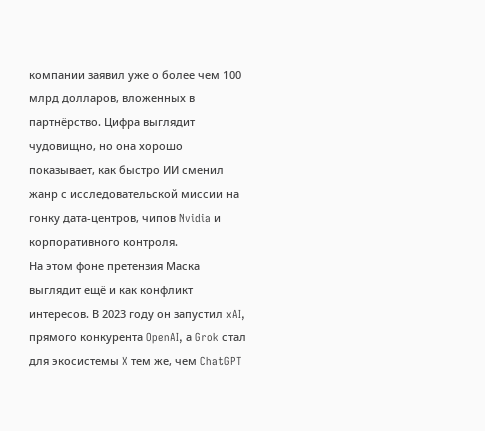компании заявил уже о более чем 100 млрд долларов, вложенных в партнёрство. Цифра выглядит чудовищно, но она хорошо показывает, как быстро ИИ сменил жанр с исследовательской миссии на гонку дата-центров, чипов Nvidia и корпоративного контроля.
На этом фоне претензия Маска выглядит ещё и как конфликт интересов. В 2023 году он запустил xAI, прямого конкурента OpenAI, а Grok стал для экосистемы X тем же, чем ChatGPT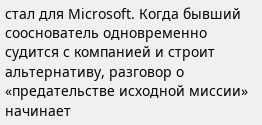стал для Microsoft. Когда бывший сооснователь одновременно судится с компанией и строит альтернативу, разговор о «предательстве исходной миссии» начинает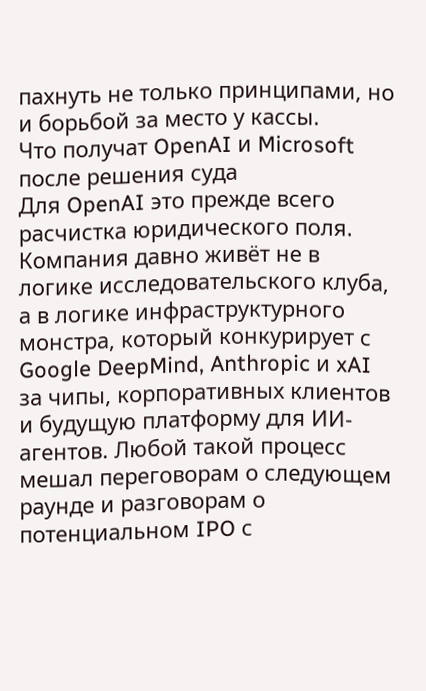пахнуть не только принципами, но и борьбой за место у кассы.
Что получат OpenAI и Microsoft после решения суда
Для OpenAI это прежде всего расчистка юридического поля. Компания давно живёт не в логике исследовательского клуба, а в логике инфраструктурного монстра, который конкурирует с Google DeepMind, Anthropic и xAI за чипы, корпоративных клиентов и будущую платформу для ИИ-агентов. Любой такой процесс мешал переговорам о следующем раунде и разговорам о потенциальном IPO с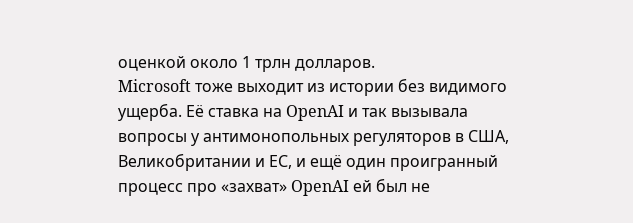оценкой около 1 трлн долларов.
Microsoft тоже выходит из истории без видимого ущерба. Её ставка на OpenAI и так вызывала вопросы у антимонопольных регуляторов в США, Великобритании и ЕС, и ещё один проигранный процесс про «захват» OpenAI ей был не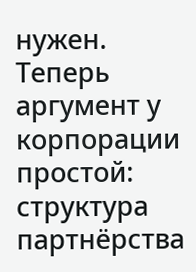нужен. Теперь аргумент у корпорации простой: структура партнёрства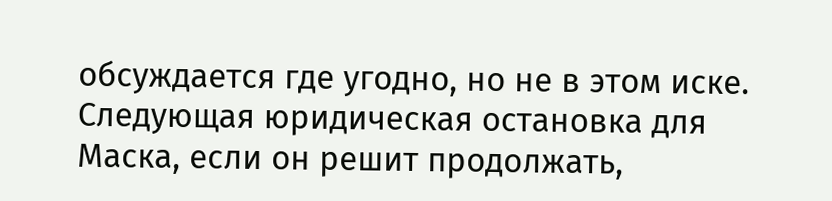обсуждается где угодно, но не в этом иске.
Следующая юридическая остановка для Маска, если он решит продолжать,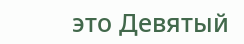это Девятый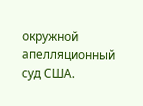окружной апелляционный суд США.